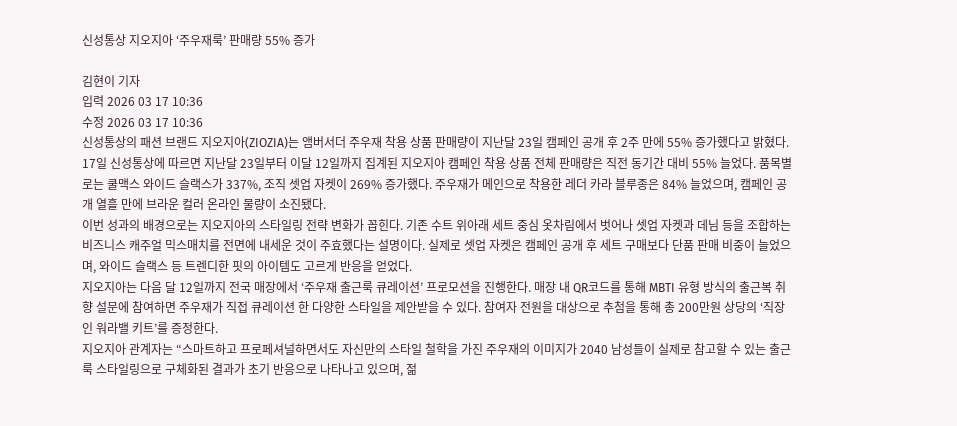신성통상 지오지아 ‘주우재룩’ 판매량 55% 증가

김현이 기자
입력 2026 03 17 10:36
수정 2026 03 17 10:36
신성통상의 패션 브랜드 지오지아(ZIOZIA)는 앰버서더 주우재 착용 상품 판매량이 지난달 23일 캠페인 공개 후 2주 만에 55% 증가했다고 밝혔다.
17일 신성통상에 따르면 지난달 23일부터 이달 12일까지 집계된 지오지아 캠페인 착용 상품 전체 판매량은 직전 동기간 대비 55% 늘었다. 품목별로는 쿨맥스 와이드 슬랙스가 337%, 조직 셋업 자켓이 269% 증가했다. 주우재가 메인으로 착용한 레더 카라 블루종은 84% 늘었으며, 캠페인 공개 열흘 만에 브라운 컬러 온라인 물량이 소진됐다.
이번 성과의 배경으로는 지오지아의 스타일링 전략 변화가 꼽힌다. 기존 수트 위아래 세트 중심 옷차림에서 벗어나 셋업 자켓과 데님 등을 조합하는 비즈니스 캐주얼 믹스매치를 전면에 내세운 것이 주효했다는 설명이다. 실제로 셋업 자켓은 캠페인 공개 후 세트 구매보다 단품 판매 비중이 늘었으며, 와이드 슬랙스 등 트렌디한 핏의 아이템도 고르게 반응을 얻었다.
지오지아는 다음 달 12일까지 전국 매장에서 ‘주우재 출근룩 큐레이션’ 프로모션을 진행한다. 매장 내 QR코드를 통해 MBTI 유형 방식의 출근복 취향 설문에 참여하면 주우재가 직접 큐레이션 한 다양한 스타일을 제안받을 수 있다. 참여자 전원을 대상으로 추첨을 통해 총 200만원 상당의 ‘직장인 워라밸 키트’를 증정한다.
지오지아 관계자는 “스마트하고 프로페셔널하면서도 자신만의 스타일 철학을 가진 주우재의 이미지가 2040 남성들이 실제로 참고할 수 있는 출근룩 스타일링으로 구체화된 결과가 초기 반응으로 나타나고 있으며, 젊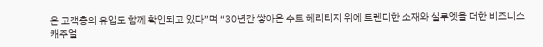은 고객층의 유입도 함께 확인되고 있다”며 “30년간 쌓아온 수트 헤리티지 위에 트렌디한 소재와 실루엣을 더한 비즈니스 캐주얼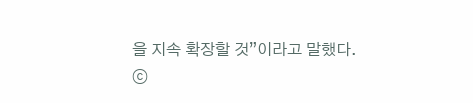을 지속 확장할 것”이라고 말했다.
ⓒ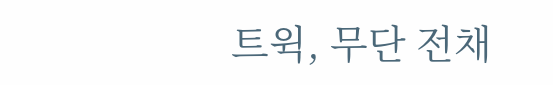트윅, 무단 전채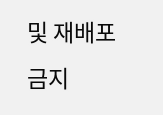및 재배포 금지